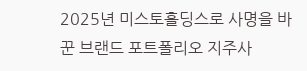2025년 미스토홀딩스로 사명을 바꾼 브랜드 포트폴리오 지주사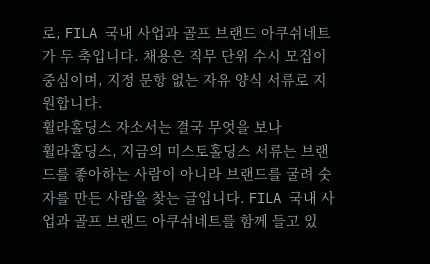로, FILA 국내 사업과 골프 브랜드 아쿠쉬네트가 두 축입니다. 채용은 직무 단위 수시 모집이 중심이며, 지정 문항 없는 자유 양식 서류로 지원합니다.
휠라홀딩스 자소서는 결국 무엇을 보나
휠라홀딩스, 지금의 미스토홀딩스 서류는 브랜드를 좋아하는 사람이 아니라 브랜드를 굴려 숫자를 만든 사람을 찾는 글입니다. FILA 국내 사업과 골프 브랜드 아쿠쉬네트를 함께 들고 있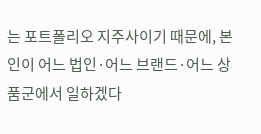는 포트폴리오 지주사이기 때문에, 본인이 어느 법인·어느 브랜드·어느 상품군에서 일하겠다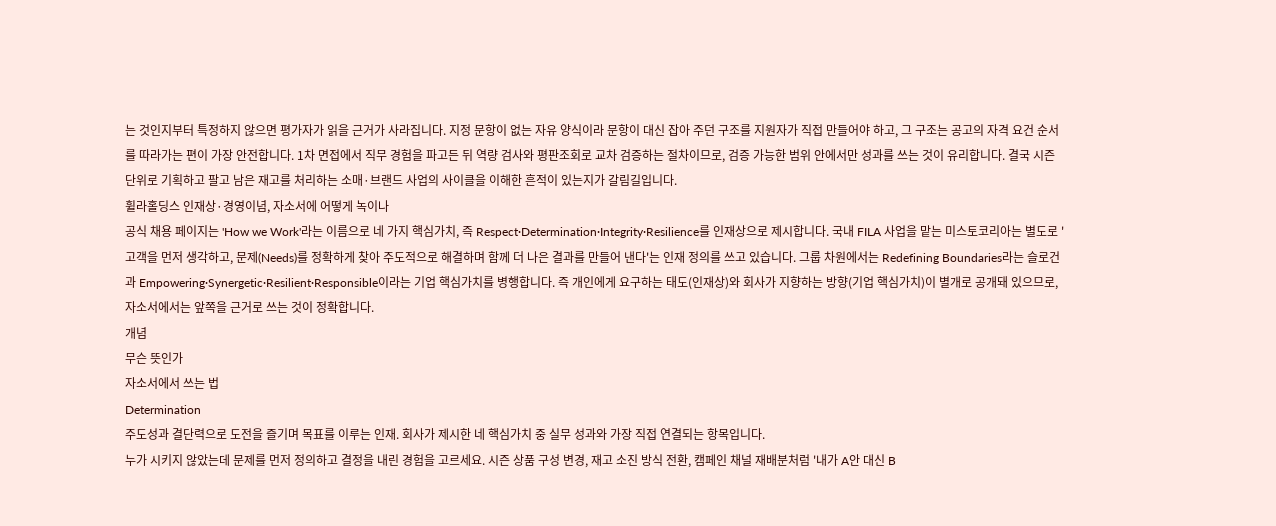는 것인지부터 특정하지 않으면 평가자가 읽을 근거가 사라집니다. 지정 문항이 없는 자유 양식이라 문항이 대신 잡아 주던 구조를 지원자가 직접 만들어야 하고, 그 구조는 공고의 자격 요건 순서를 따라가는 편이 가장 안전합니다. 1차 면접에서 직무 경험을 파고든 뒤 역량 검사와 평판조회로 교차 검증하는 절차이므로, 검증 가능한 범위 안에서만 성과를 쓰는 것이 유리합니다. 결국 시즌 단위로 기획하고 팔고 남은 재고를 처리하는 소매·브랜드 사업의 사이클을 이해한 흔적이 있는지가 갈림길입니다.
휠라홀딩스 인재상·경영이념, 자소서에 어떻게 녹이나
공식 채용 페이지는 'How we Work'라는 이름으로 네 가지 핵심가치, 즉 Respect·Determination·Integrity·Resilience를 인재상으로 제시합니다. 국내 FILA 사업을 맡는 미스토코리아는 별도로 '고객을 먼저 생각하고, 문제(Needs)를 정확하게 찾아 주도적으로 해결하며 함께 더 나은 결과를 만들어 낸다'는 인재 정의를 쓰고 있습니다. 그룹 차원에서는 Redefining Boundaries라는 슬로건과 Empowering·Synergetic·Resilient·Responsible이라는 기업 핵심가치를 병행합니다. 즉 개인에게 요구하는 태도(인재상)와 회사가 지향하는 방향(기업 핵심가치)이 별개로 공개돼 있으므로, 자소서에서는 앞쪽을 근거로 쓰는 것이 정확합니다.
개념
무슨 뜻인가
자소서에서 쓰는 법
Determination
주도성과 결단력으로 도전을 즐기며 목표를 이루는 인재. 회사가 제시한 네 핵심가치 중 실무 성과와 가장 직접 연결되는 항목입니다.
누가 시키지 않았는데 문제를 먼저 정의하고 결정을 내린 경험을 고르세요. 시즌 상품 구성 변경, 재고 소진 방식 전환, 캠페인 채널 재배분처럼 '내가 A안 대신 B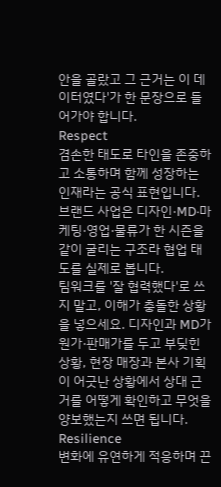안을 골랐고 그 근거는 이 데이터였다'가 한 문장으로 들어가야 합니다.
Respect
겸손한 태도로 타인을 존중하고 소통하며 함께 성장하는 인재라는 공식 표현입니다. 브랜드 사업은 디자인·MD·마케팅·영업·물류가 한 시즌을 같이 굴리는 구조라 협업 태도를 실제로 봅니다.
팀워크를 '잘 협력했다'로 쓰지 말고, 이해가 충돌한 상황을 넣으세요. 디자인과 MD가 원가·판매가를 두고 부딪힌 상황, 현장 매장과 본사 기획이 어긋난 상황에서 상대 근거를 어떻게 확인하고 무엇을 양보했는지 쓰면 됩니다.
Resilience
변화에 유연하게 적응하며 끈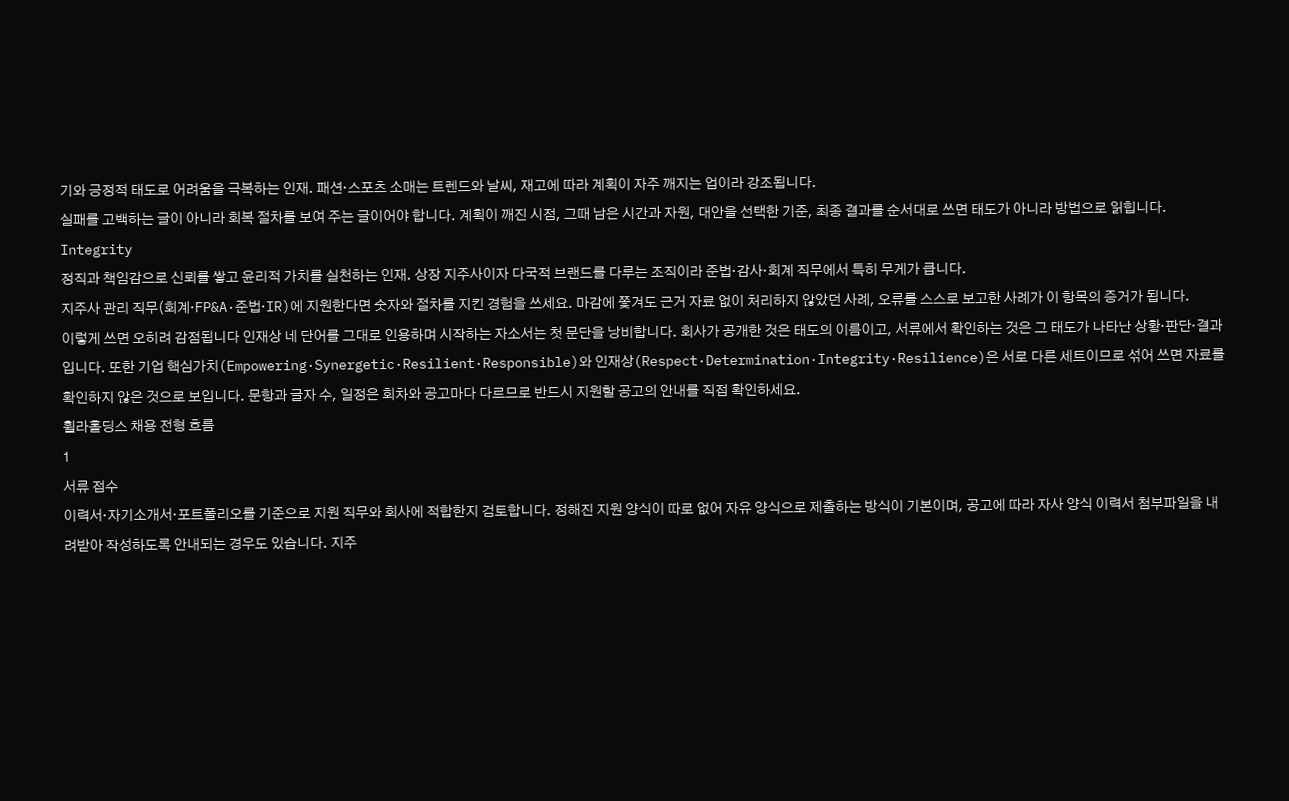기와 긍정적 태도로 어려움을 극복하는 인재. 패션·스포츠 소매는 트렌드와 날씨, 재고에 따라 계획이 자주 깨지는 업이라 강조됩니다.
실패를 고백하는 글이 아니라 회복 절차를 보여 주는 글이어야 합니다. 계획이 깨진 시점, 그때 남은 시간과 자원, 대안을 선택한 기준, 최종 결과를 순서대로 쓰면 태도가 아니라 방법으로 읽힙니다.
Integrity
정직과 책임감으로 신뢰를 쌓고 윤리적 가치를 실천하는 인재. 상장 지주사이자 다국적 브랜드를 다루는 조직이라 준법·감사·회계 직무에서 특히 무게가 큽니다.
지주사 관리 직무(회계·FP&A·준법·IR)에 지원한다면 숫자와 절차를 지킨 경험을 쓰세요. 마감에 쫓겨도 근거 자료 없이 처리하지 않았던 사례, 오류를 스스로 보고한 사례가 이 항목의 증거가 됩니다.
이렇게 쓰면 오히려 감점됩니다 인재상 네 단어를 그대로 인용하며 시작하는 자소서는 첫 문단을 낭비합니다. 회사가 공개한 것은 태도의 이름이고, 서류에서 확인하는 것은 그 태도가 나타난 상황·판단·결과입니다. 또한 기업 핵심가치(Empowering·Synergetic·Resilient·Responsible)와 인재상(Respect·Determination·Integrity·Resilience)은 서로 다른 세트이므로 섞어 쓰면 자료를 확인하지 않은 것으로 보입니다. 문항과 글자 수, 일정은 회차와 공고마다 다르므로 반드시 지원할 공고의 안내를 직접 확인하세요.
휠라홀딩스 채용 전형 흐름
1
서류 접수
이력서·자기소개서·포트폴리오를 기준으로 지원 직무와 회사에 적합한지 검토합니다. 정해진 지원 양식이 따로 없어 자유 양식으로 제출하는 방식이 기본이며, 공고에 따라 자사 양식 이력서 첨부파일을 내려받아 작성하도록 안내되는 경우도 있습니다. 지주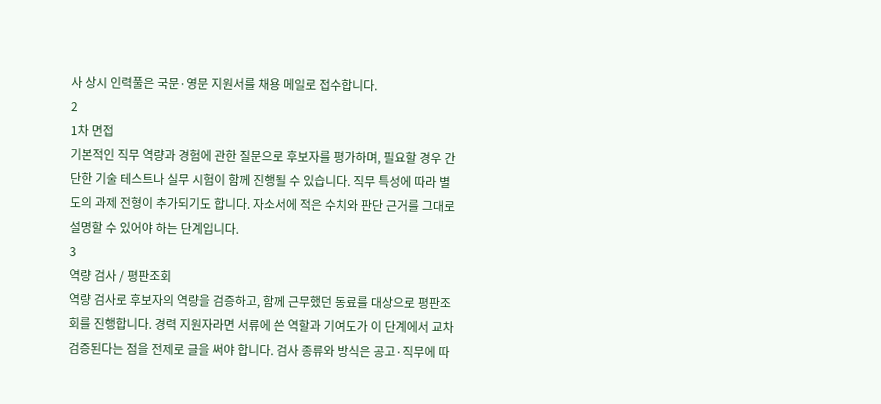사 상시 인력풀은 국문·영문 지원서를 채용 메일로 접수합니다.
2
1차 면접
기본적인 직무 역량과 경험에 관한 질문으로 후보자를 평가하며, 필요할 경우 간단한 기술 테스트나 실무 시험이 함께 진행될 수 있습니다. 직무 특성에 따라 별도의 과제 전형이 추가되기도 합니다. 자소서에 적은 수치와 판단 근거를 그대로 설명할 수 있어야 하는 단계입니다.
3
역량 검사 / 평판조회
역량 검사로 후보자의 역량을 검증하고, 함께 근무했던 동료를 대상으로 평판조회를 진행합니다. 경력 지원자라면 서류에 쓴 역할과 기여도가 이 단계에서 교차 검증된다는 점을 전제로 글을 써야 합니다. 검사 종류와 방식은 공고·직무에 따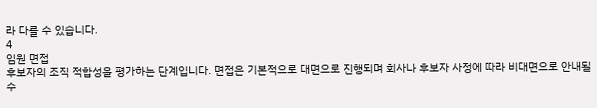라 다를 수 있습니다.
4
임원 면접
후보자의 조직 적합성을 평가하는 단계입니다. 면접은 기본적으로 대면으로 진행되며 회사나 후보자 사정에 따라 비대면으로 안내될 수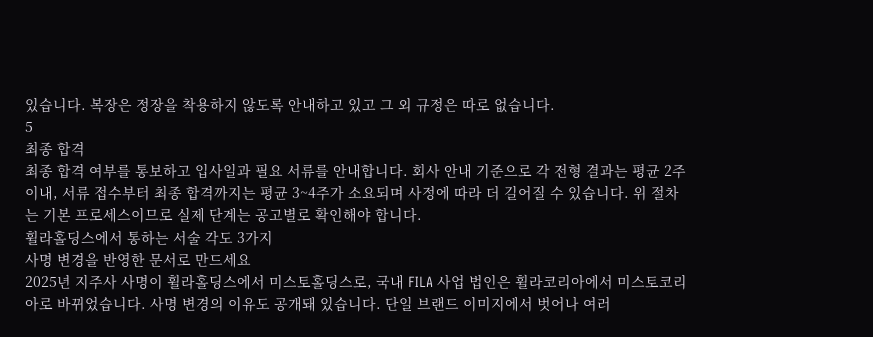있습니다. 복장은 정장을 착용하지 않도록 안내하고 있고 그 외 규정은 따로 없습니다.
5
최종 합격
최종 합격 여부를 통보하고 입사일과 필요 서류를 안내합니다. 회사 안내 기준으로 각 전형 결과는 평균 2주 이내, 서류 접수부터 최종 합격까지는 평균 3~4주가 소요되며 사정에 따라 더 길어질 수 있습니다. 위 절차는 기본 프로세스이므로 실제 단계는 공고별로 확인해야 합니다.
휠라홀딩스에서 통하는 서술 각도 3가지
사명 변경을 반영한 문서로 만드세요
2025년 지주사 사명이 휠라홀딩스에서 미스토홀딩스로, 국내 FILA 사업 법인은 휠라코리아에서 미스토코리아로 바뀌었습니다. 사명 변경의 이유도 공개돼 있습니다. 단일 브랜드 이미지에서 벗어나 여러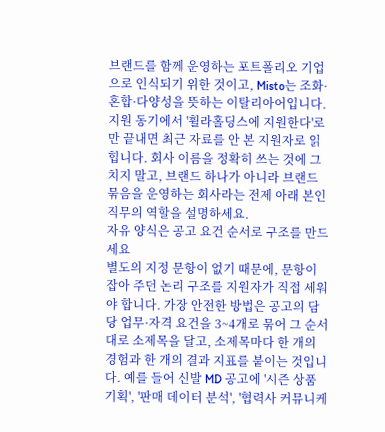브랜드를 함께 운영하는 포트폴리오 기업으로 인식되기 위한 것이고, Misto는 조화·혼합·다양성을 뜻하는 이탈리아어입니다. 지원 동기에서 '휠라홀딩스에 지원한다'로만 끝내면 최근 자료를 안 본 지원자로 읽힙니다. 회사 이름을 정확히 쓰는 것에 그치지 말고, 브랜드 하나가 아니라 브랜드 묶음을 운영하는 회사라는 전제 아래 본인 직무의 역할을 설명하세요.
자유 양식은 공고 요건 순서로 구조를 만드세요
별도의 지정 문항이 없기 때문에, 문항이 잡아 주던 논리 구조를 지원자가 직접 세워야 합니다. 가장 안전한 방법은 공고의 담당 업무·자격 요건을 3~4개로 묶어 그 순서대로 소제목을 달고, 소제목마다 한 개의 경험과 한 개의 결과 지표를 붙이는 것입니다. 예를 들어 신발 MD 공고에 '시즌 상품 기획', '판매 데이터 분석', '협력사 커뮤니케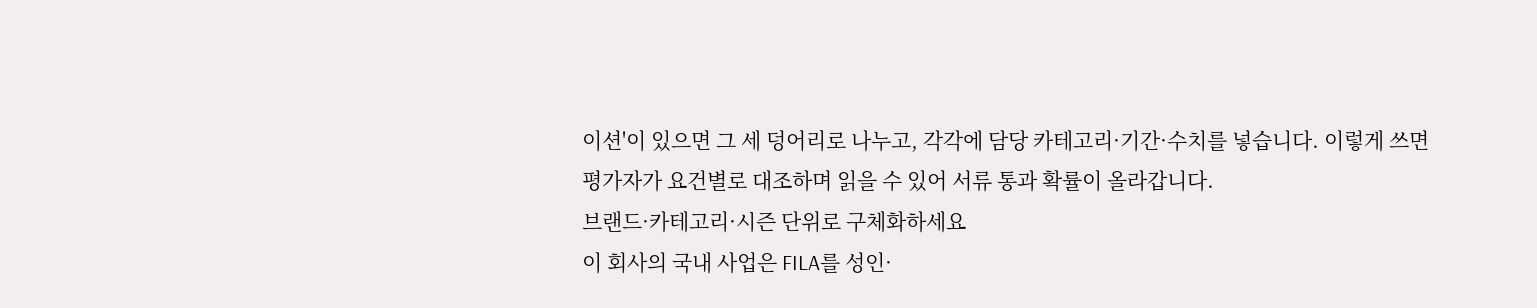이션'이 있으면 그 세 덩어리로 나누고, 각각에 담당 카테고리·기간·수치를 넣습니다. 이렇게 쓰면 평가자가 요건별로 대조하며 읽을 수 있어 서류 통과 확률이 올라갑니다.
브랜드·카테고리·시즌 단위로 구체화하세요
이 회사의 국내 사업은 FILA를 성인·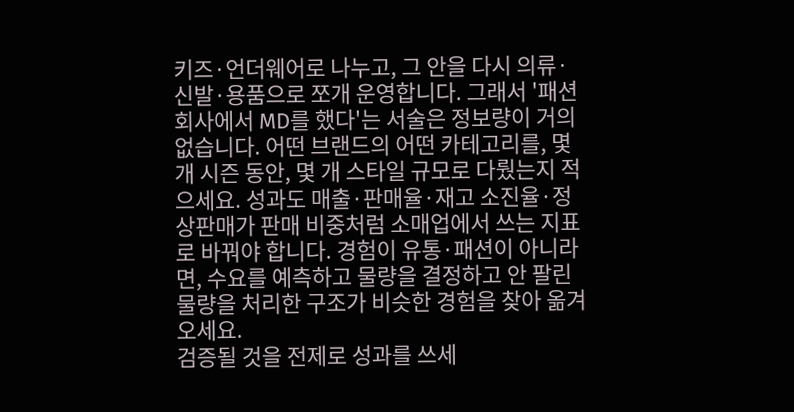키즈·언더웨어로 나누고, 그 안을 다시 의류·신발·용품으로 쪼개 운영합니다. 그래서 '패션 회사에서 MD를 했다'는 서술은 정보량이 거의 없습니다. 어떤 브랜드의 어떤 카테고리를, 몇 개 시즌 동안, 몇 개 스타일 규모로 다뤘는지 적으세요. 성과도 매출·판매율·재고 소진율·정상판매가 판매 비중처럼 소매업에서 쓰는 지표로 바꿔야 합니다. 경험이 유통·패션이 아니라면, 수요를 예측하고 물량을 결정하고 안 팔린 물량을 처리한 구조가 비슷한 경험을 찾아 옮겨 오세요.
검증될 것을 전제로 성과를 쓰세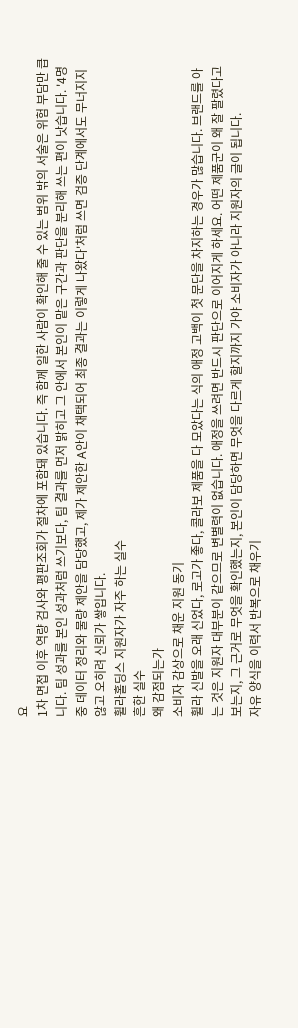요
1차 면접 이후 역량 검사와 평판조회가 절차에 포함돼 있습니다. 즉 함께 일한 사람이 확인해 줄 수 있는 범위 밖의 서술은 위험 부담만 큽니다. 팀 성과를 본인 성과처럼 쓰기보다, 팀 결과를 먼저 밝히고 그 안에서 본인이 맡은 구간과 판단을 분리해 쓰는 편이 낫습니다. '4명 중 데이터 정리와 물량 제안을 담당했고, 제가 제안한 A안이 채택되어 최종 결과는 이렇게 나왔다'처럼 쓰면 검증 단계에서도 무너지지 않고 오히려 신뢰가 쌓입니다.
휠라홀딩스 지원자가 자주 하는 실수
흔한 실수
왜 감점되는가
소비자 감상으로 채운 지원 동기
휠라 신발을 오래 신었다, 로고가 좋다, 콜라보 제품을 다 모았다는 식의 애정 고백이 첫 문단을 차지하는 경우가 많습니다. 브랜드를 아는 것은 지원자 대부분이 같으므로 변별력이 없습니다. 애정을 쓰려면 반드시 판단으로 이어지게 하세요. 어떤 제품군이 왜 잘 팔렸다고 보는지, 그 근거로 무엇을 확인했는지, 본인이 담당하면 무엇을 다르게 할지까지 가야 소비자가 아니라 지원자의 글이 됩니다.
자유 양식을 이력서 반복으로 채우기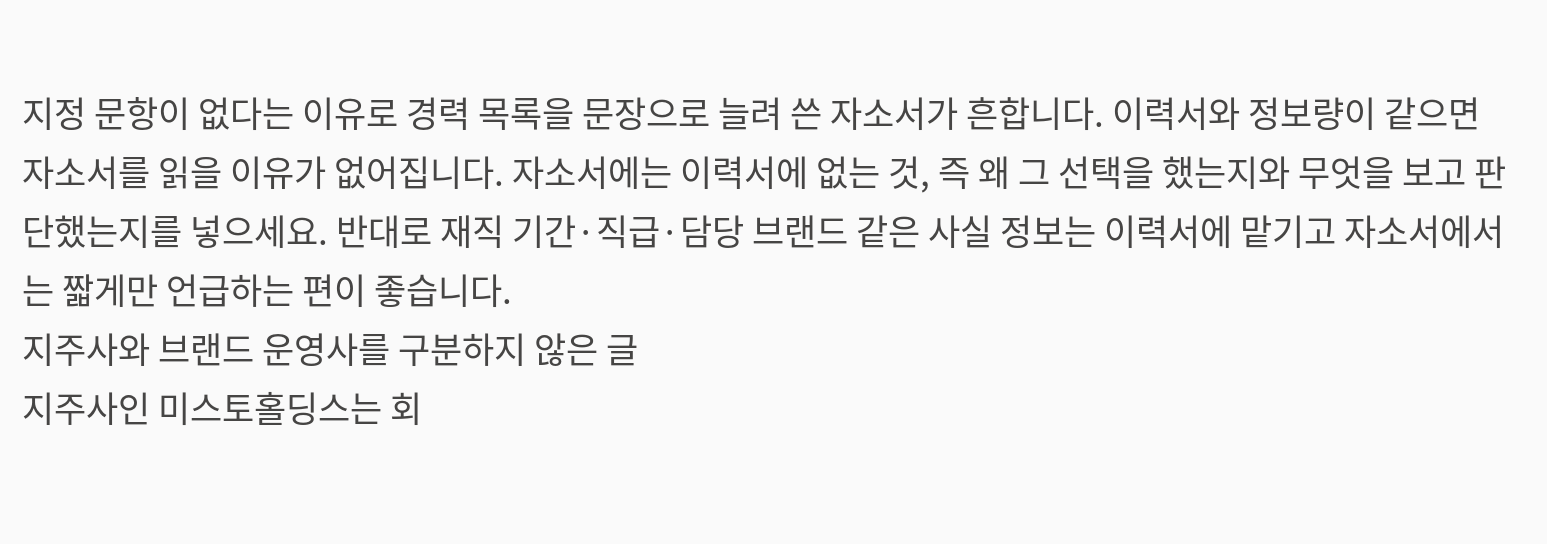지정 문항이 없다는 이유로 경력 목록을 문장으로 늘려 쓴 자소서가 흔합니다. 이력서와 정보량이 같으면 자소서를 읽을 이유가 없어집니다. 자소서에는 이력서에 없는 것, 즉 왜 그 선택을 했는지와 무엇을 보고 판단했는지를 넣으세요. 반대로 재직 기간·직급·담당 브랜드 같은 사실 정보는 이력서에 맡기고 자소서에서는 짧게만 언급하는 편이 좋습니다.
지주사와 브랜드 운영사를 구분하지 않은 글
지주사인 미스토홀딩스는 회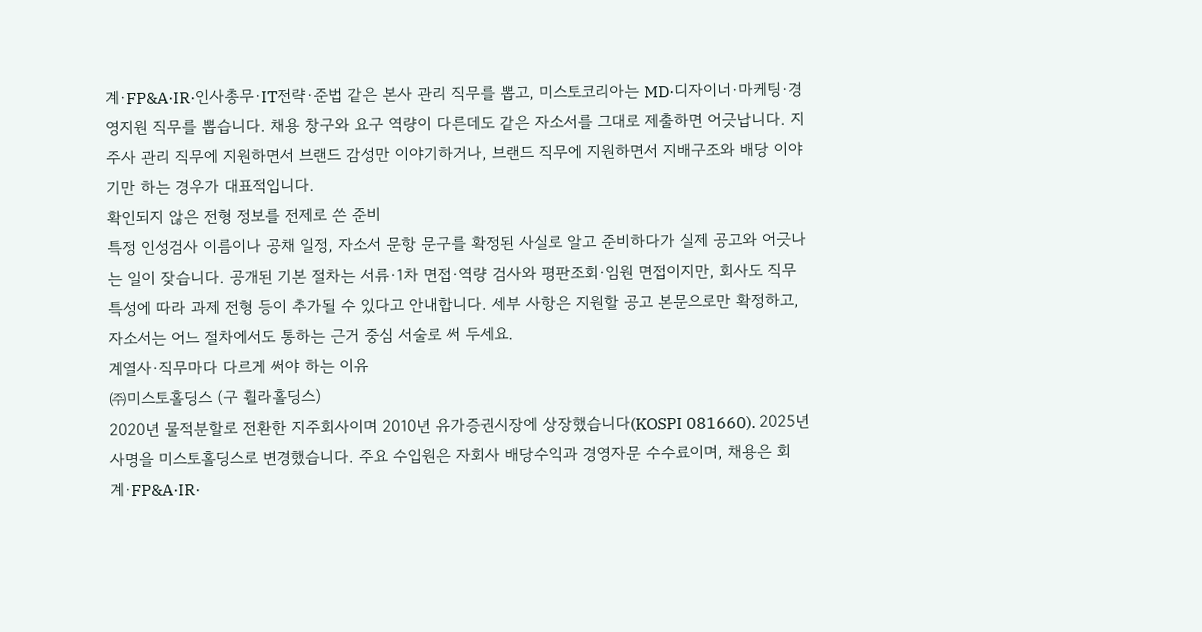계·FP&A·IR·인사총무·IT전략·준법 같은 본사 관리 직무를 뽑고, 미스토코리아는 MD·디자이너·마케팅·경영지원 직무를 뽑습니다. 채용 창구와 요구 역량이 다른데도 같은 자소서를 그대로 제출하면 어긋납니다. 지주사 관리 직무에 지원하면서 브랜드 감성만 이야기하거나, 브랜드 직무에 지원하면서 지배구조와 배당 이야기만 하는 경우가 대표적입니다.
확인되지 않은 전형 정보를 전제로 쓴 준비
특정 인성검사 이름이나 공채 일정, 자소서 문항 문구를 확정된 사실로 알고 준비하다가 실제 공고와 어긋나는 일이 잦습니다. 공개된 기본 절차는 서류·1차 면접·역량 검사와 평판조회·임원 면접이지만, 회사도 직무 특성에 따라 과제 전형 등이 추가될 수 있다고 안내합니다. 세부 사항은 지원할 공고 본문으로만 확정하고, 자소서는 어느 절차에서도 통하는 근거 중심 서술로 써 두세요.
계열사·직무마다 다르게 써야 하는 이유
㈜미스토홀딩스 (구 휠라홀딩스)
2020년 물적분할로 전환한 지주회사이며 2010년 유가증권시장에 상장했습니다(KOSPI 081660). 2025년 사명을 미스토홀딩스로 변경했습니다. 주요 수입원은 자회사 배당수익과 경영자문 수수료이며, 채용은 회계·FP&A·IR·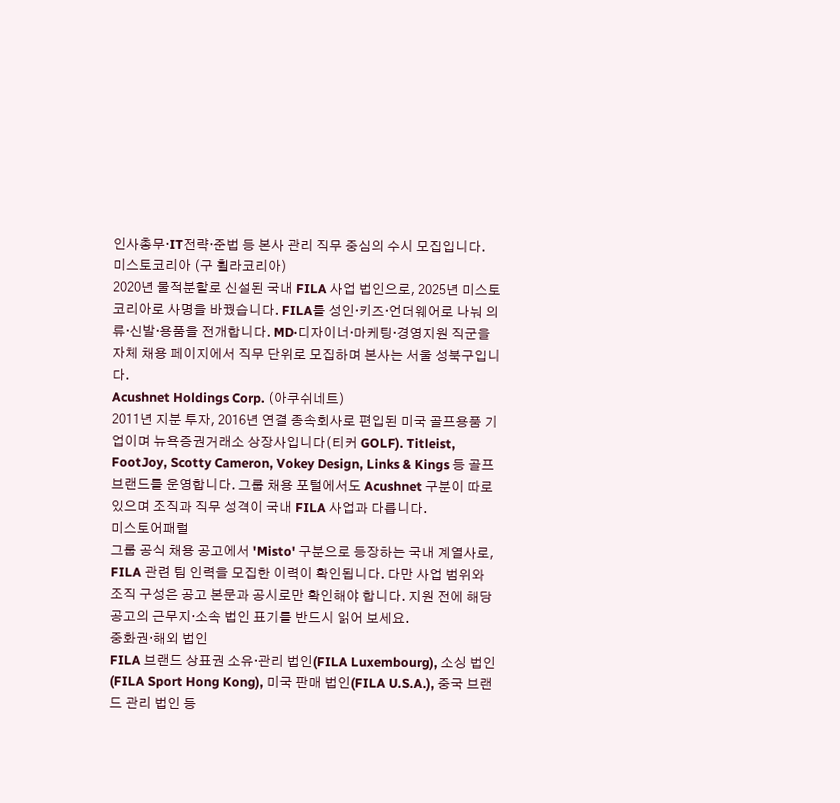인사총무·IT전략·준법 등 본사 관리 직무 중심의 수시 모집입니다.
미스토코리아 (구 휠라코리아)
2020년 물적분할로 신설된 국내 FILA 사업 법인으로, 2025년 미스토코리아로 사명을 바꿨습니다. FILA를 성인·키즈·언더웨어로 나눠 의류·신발·용품을 전개합니다. MD·디자이너·마케팅·경영지원 직군을 자체 채용 페이지에서 직무 단위로 모집하며 본사는 서울 성북구입니다.
Acushnet Holdings Corp. (아쿠쉬네트)
2011년 지분 투자, 2016년 연결 종속회사로 편입된 미국 골프용품 기업이며 뉴욕증권거래소 상장사입니다(티커 GOLF). Titleist, FootJoy, Scotty Cameron, Vokey Design, Links & Kings 등 골프 브랜드를 운영합니다. 그룹 채용 포털에서도 Acushnet 구분이 따로 있으며 조직과 직무 성격이 국내 FILA 사업과 다릅니다.
미스토어패럴
그룹 공식 채용 공고에서 'Misto' 구분으로 등장하는 국내 계열사로, FILA 관련 팀 인력을 모집한 이력이 확인됩니다. 다만 사업 범위와 조직 구성은 공고 본문과 공시로만 확인해야 합니다. 지원 전에 해당 공고의 근무지·소속 법인 표기를 반드시 읽어 보세요.
중화권·해외 법인
FILA 브랜드 상표권 소유·관리 법인(FILA Luxembourg), 소싱 법인(FILA Sport Hong Kong), 미국 판매 법인(FILA U.S.A.), 중국 브랜드 관리 법인 등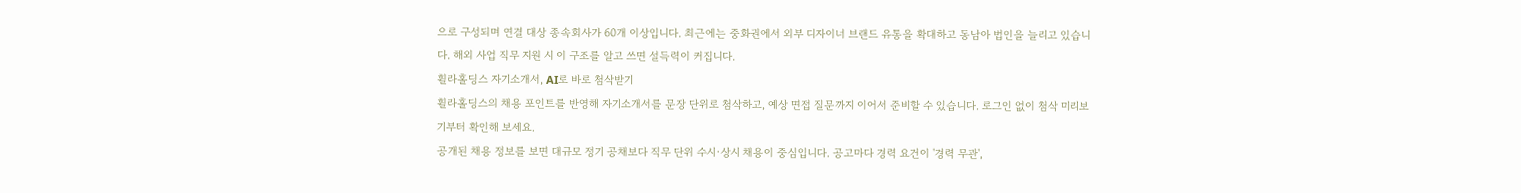으로 구성되며 연결 대상 종속회사가 60개 이상입니다. 최근에는 중화권에서 외부 디자이너 브랜드 유통을 확대하고 동남아 법인을 늘리고 있습니다. 해외 사업 직무 지원 시 이 구조를 알고 쓰면 설득력이 커집니다.
휠라홀딩스 자기소개서, AI로 바로 첨삭받기
휠라홀딩스의 채용 포인트를 반영해 자기소개서를 문장 단위로 첨삭하고, 예상 면접 질문까지 이어서 준비할 수 있습니다. 로그인 없이 첨삭 미리보기부터 확인해 보세요.
공개된 채용 정보를 보면 대규모 정기 공채보다 직무 단위 수시·상시 채용이 중심입니다. 공고마다 경력 요건이 '경력 무관',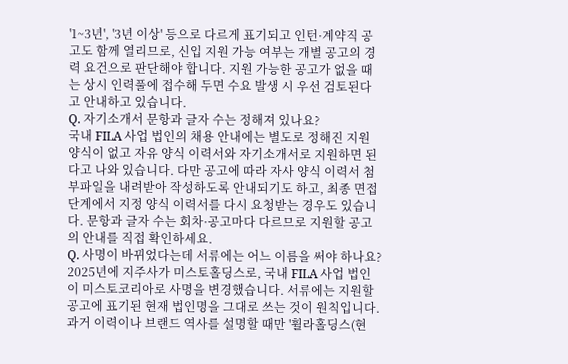'1~3년', '3년 이상' 등으로 다르게 표기되고 인턴·계약직 공고도 함께 열리므로, 신입 지원 가능 여부는 개별 공고의 경력 요건으로 판단해야 합니다. 지원 가능한 공고가 없을 때는 상시 인력풀에 접수해 두면 수요 발생 시 우선 검토된다고 안내하고 있습니다.
Q. 자기소개서 문항과 글자 수는 정해져 있나요?
국내 FILA 사업 법인의 채용 안내에는 별도로 정해진 지원 양식이 없고 자유 양식 이력서와 자기소개서로 지원하면 된다고 나와 있습니다. 다만 공고에 따라 자사 양식 이력서 첨부파일을 내려받아 작성하도록 안내되기도 하고, 최종 면접 단계에서 지정 양식 이력서를 다시 요청받는 경우도 있습니다. 문항과 글자 수는 회차·공고마다 다르므로 지원할 공고의 안내를 직접 확인하세요.
Q. 사명이 바뀌었다는데 서류에는 어느 이름을 써야 하나요?
2025년에 지주사가 미스토홀딩스로, 국내 FILA 사업 법인이 미스토코리아로 사명을 변경했습니다. 서류에는 지원할 공고에 표기된 현재 법인명을 그대로 쓰는 것이 원칙입니다. 과거 이력이나 브랜드 역사를 설명할 때만 '휠라홀딩스(현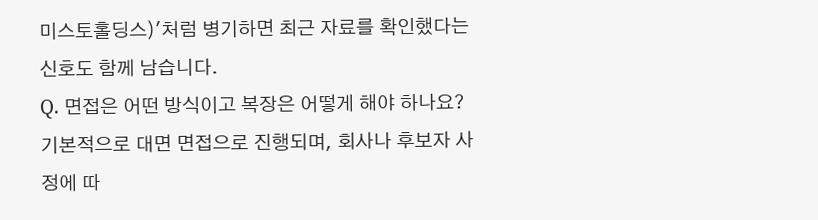미스토홀딩스)'처럼 병기하면 최근 자료를 확인했다는 신호도 함께 남습니다.
Q. 면접은 어떤 방식이고 복장은 어떻게 해야 하나요?
기본적으로 대면 면접으로 진행되며, 회사나 후보자 사정에 따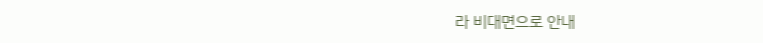라 비대면으로 안내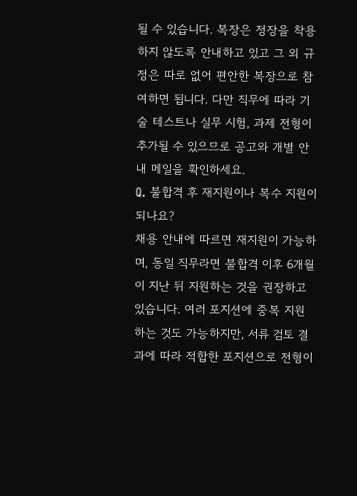될 수 있습니다. 복장은 정장을 착용하지 않도록 안내하고 있고 그 외 규정은 따로 없어 편안한 복장으로 참여하면 됩니다. 다만 직무에 따라 기술 테스트나 실무 시험, 과제 전형이 추가될 수 있으므로 공고와 개별 안내 메일을 확인하세요.
Q. 불합격 후 재지원이나 복수 지원이 되나요?
채용 안내에 따르면 재지원이 가능하며, 동일 직무라면 불합격 이후 6개월이 지난 뒤 지원하는 것을 권장하고 있습니다. 여러 포지션에 중복 지원하는 것도 가능하지만, 서류 검토 결과에 따라 적합한 포지션으로 전형이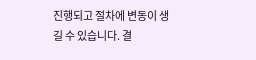진행되고 절차에 변동이 생길 수 있습니다. 결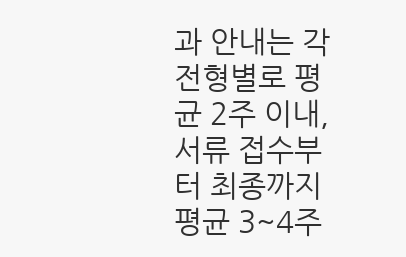과 안내는 각 전형별로 평균 2주 이내, 서류 접수부터 최종까지 평균 3~4주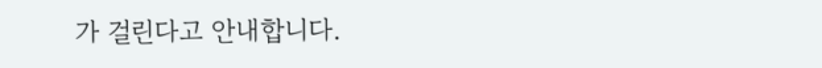가 걸린다고 안내합니다.